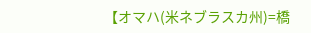【オマハ(米ネブラスカ州)=橋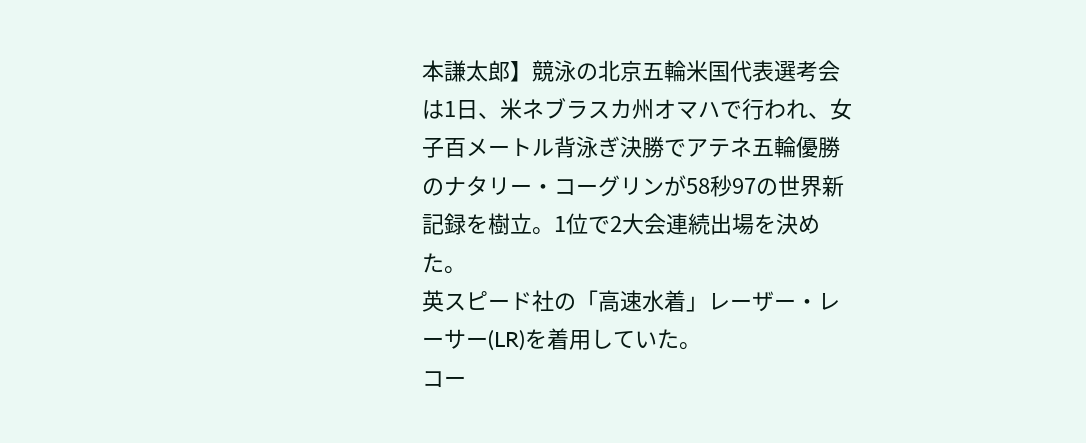本謙太郎】競泳の北京五輪米国代表選考会は1日、米ネブラスカ州オマハで行われ、女子百メートル背泳ぎ決勝でアテネ五輪優勝のナタリー・コーグリンが58秒97の世界新記録を樹立。1位で2大会連続出場を決めた。
英スピード社の「高速水着」レーザー・レーサー(LR)を着用していた。
コー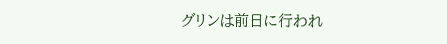グリンは前日に行われ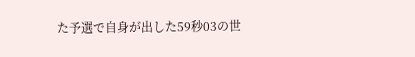た予選で自身が出した59秒03の世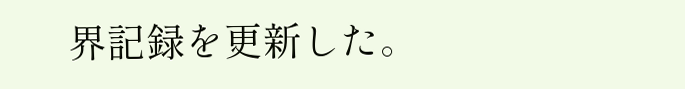界記録を更新した。